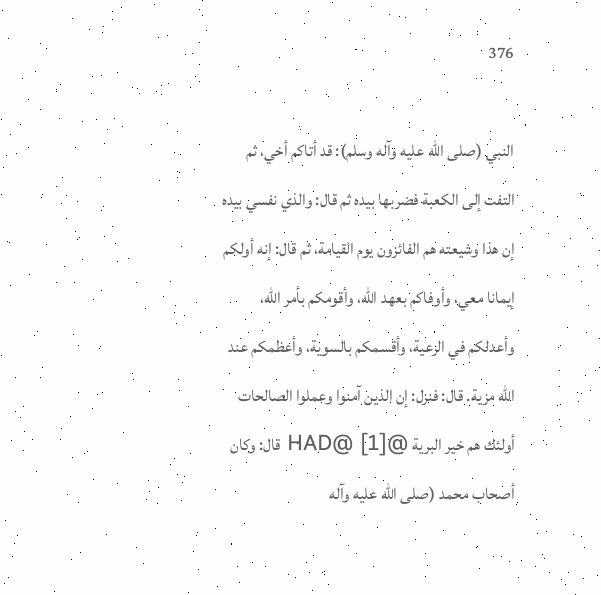376

النبي (صلى الله عليه وآله وسلم): قد أتاكم أخي، ثم التفت إلى الكعبة فضربها بيده ثم قال: والذي نفسي بيده إن هذا وشيعته هم الفائزون يوم القيامة، ثم قال: إنه أولكم إيمانا معي، وأوفاكم بعهد الله، وأقومكم بأمر الله، وأعدلكم في الرعية، وأقسمكم بالسوية، وأعظمكم عند الله مزية. قال: فنزل: إن الذين آمنوا وعملوا الصالحات أولئك هم خير البرية @HAD@ [1] قال: وكان أصحاب محمد (صلى الله عليه وآله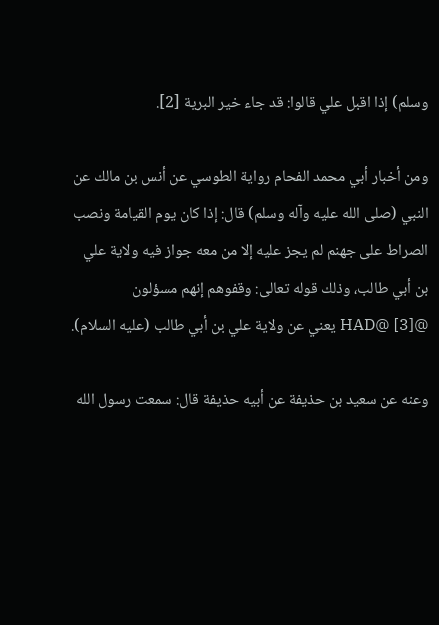وسلم) إذا اقبل علي قالوا: قد جاء خير البرية [2].

ومن أخبار أبي محمد الفحام رواية الطوسي عن أنس بن مالك عن النبي (صلى الله عليه وآله وسلم) قال: إذا كان يوم القيامة ونصب الصراط على جهنم لم يجز عليه إلا من معه جواز فيه ولاية علي بن أبي طالب، وذلك قوله تعالى: وقفوهم إنهم مسؤلون @HAD@ [3] يعني عن ولاية علي بن أبي طالب (عليه السلام).

وعنه عن سعيد بن حذيفة عن أبيه حذيفة قال: سمعت رسول الله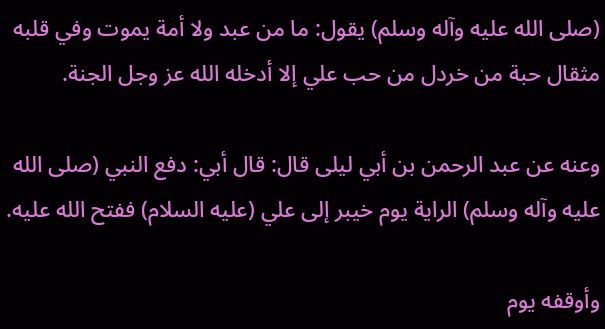(صلى الله عليه وآله وسلم) يقول: ما من عبد ولا أمة يموت وفي قلبه مثقال حبة من خردل من حب علي إلا أدخله الله عز وجل الجنة.

وعنه عن عبد الرحمن بن أبي ليلى قال: قال أبي: دفع النبي (صلى الله عليه وآله وسلم) الراية يوم خيبر إلى علي (عليه السلام) ففتح الله عليه.

وأوقفه يوم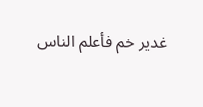غدير خم فأعلم الناس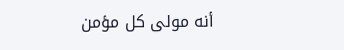أنه مولى كل مؤمن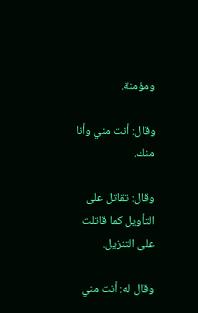ومؤمنة.

وقال: أنت مني وأنا منك.

وقال: تقاتل على التأويل كما قاتلت على التنزيل.

وقال له: أنت مني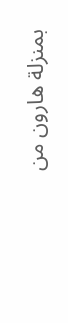بمنزلة هارون من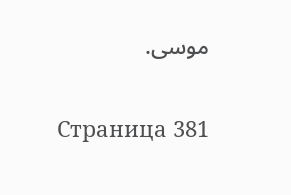موسى.

Страница 381